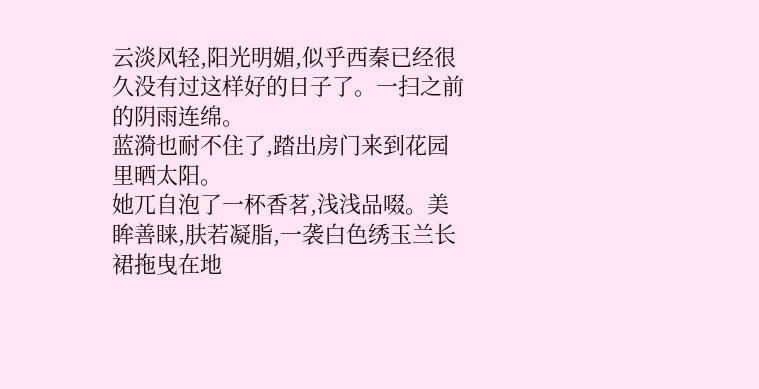云淡风轻,阳光明媚,似乎西秦已经很久没有过这样好的日子了。一扫之前的阴雨连绵。
蓝漪也耐不住了,踏出房门来到花园里晒太阳。
她兀自泡了一杯香茗,浅浅品啜。美眸善睐,肤若凝脂,一袭白色绣玉兰长裙拖曳在地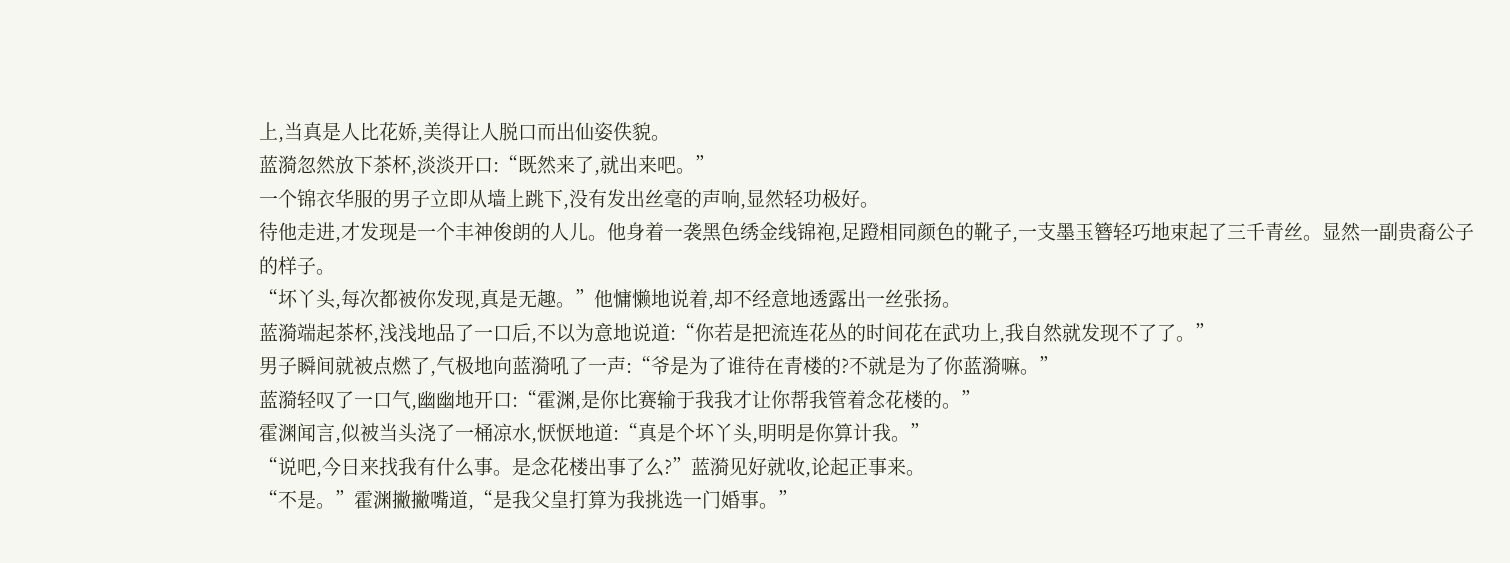上,当真是人比花娇,美得让人脱口而出仙姿佚貌。
蓝漪忽然放下茶杯,淡淡开口:“既然来了,就出来吧。”
一个锦衣华服的男子立即从墙上跳下,没有发出丝毫的声响,显然轻功极好。
待他走进,才发现是一个丰神俊朗的人儿。他身着一袭黑色绣金线锦袍,足蹬相同颜色的靴子,一支墨玉簪轻巧地束起了三千青丝。显然一副贵裔公子的样子。
“坏丫头,每次都被你发现,真是无趣。”他慵懒地说着,却不经意地透露出一丝张扬。
蓝漪端起茶杯,浅浅地品了一口后,不以为意地说道:“你若是把流连花丛的时间花在武功上,我自然就发现不了了。”
男子瞬间就被点燃了,气极地向蓝漪吼了一声:“爷是为了谁待在青楼的?不就是为了你蓝漪嘛。”
蓝漪轻叹了一口气,幽幽地开口:“霍渊,是你比赛输于我我才让你帮我管着念花楼的。”
霍渊闻言,似被当头浇了一桶凉水,恹恹地道:“真是个坏丫头,明明是你算计我。”
“说吧,今日来找我有什么事。是念花楼出事了么?”蓝漪见好就收,论起正事来。
“不是。”霍渊撇撇嘴道,“是我父皇打算为我挑选一门婚事。”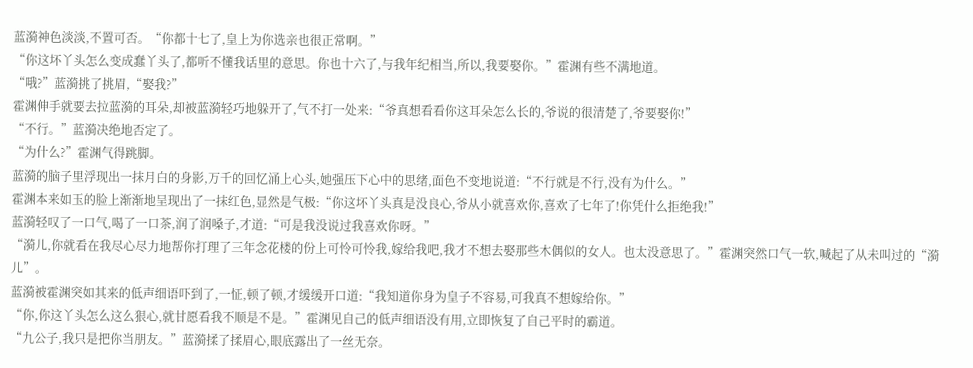蓝漪神色淡淡,不置可否。“你都十七了,皇上为你选亲也很正常啊。”
“你这坏丫头怎么变成蠢丫头了,都听不懂我话里的意思。你也十六了,与我年纪相当,所以,我要娶你。”霍渊有些不满地道。
“哦?”蓝漪挑了挑眉,“娶我?”
霍渊伸手就要去拉蓝漪的耳朵,却被蓝漪轻巧地躲开了,气不打一处来:“爷真想看看你这耳朵怎么长的,爷说的很清楚了,爷要娶你!”
“不行。”蓝漪决绝地否定了。
“为什么?”霍渊气得跳脚。
蓝漪的脑子里浮现出一抹月白的身影,万千的回忆涌上心头,她强压下心中的思绪,面色不变地说道:“不行就是不行,没有为什么。”
霍渊本来如玉的脸上渐渐地呈现出了一抹红色,显然是气极:“你这坏丫头真是没良心,爷从小就喜欢你,喜欢了七年了!你凭什么拒绝我!”
蓝漪轻叹了一口气,喝了一口茶,润了润嗓子,才道:“可是我没说过我喜欢你呀。”
“漪儿,你就看在我尽心尽力地帮你打理了三年念花楼的份上可怜可怜我,嫁给我吧,我才不想去娶那些木偶似的女人。也太没意思了。”霍渊突然口气一软,喊起了从未叫过的“漪儿”。
蓝漪被霍渊突如其来的低声细语吓到了,一怔,顿了顿,才缓缓开口道:“我知道你身为皇子不容易,可我真不想嫁给你。”
“你,你这丫头怎么这么狠心,就甘愿看我不顺是不是。”霍渊见自己的低声细语没有用,立即恢复了自己平时的霸道。
“九公子,我只是把你当朋友。”蓝漪揉了揉眉心,眼底露出了一丝无奈。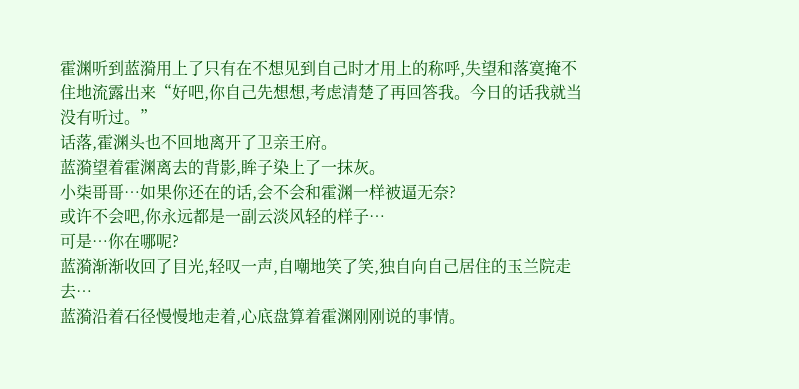霍渊听到蓝漪用上了只有在不想见到自己时才用上的称呼,失望和落寞掩不住地流露出来“好吧,你自己先想想,考虑清楚了再回答我。今日的话我就当没有听过。”
话落,霍渊头也不回地离开了卫亲王府。
蓝漪望着霍渊离去的背影,眸子染上了一抹灰。
小柒哥哥…如果你还在的话,会不会和霍渊一样被逼无奈?
或许不会吧,你永远都是一副云淡风轻的样子…
可是…你在哪呢?
蓝漪渐渐收回了目光,轻叹一声,自嘲地笑了笑,独自向自己居住的玉兰院走去…
蓝漪沿着石径慢慢地走着,心底盘算着霍渊刚刚说的事情。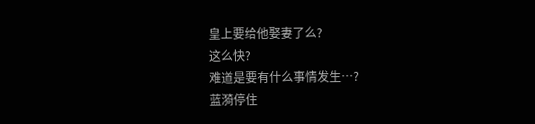皇上要给他娶妻了么?
这么快?
难道是要有什么事情发生…?
蓝漪停住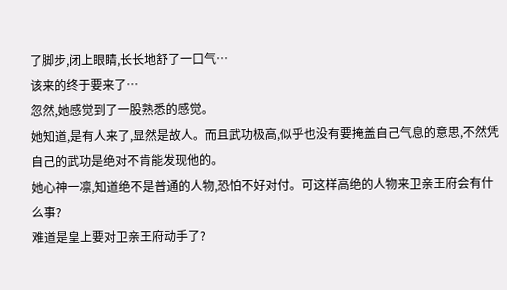了脚步,闭上眼睛,长长地舒了一口气…
该来的终于要来了…
忽然,她感觉到了一股熟悉的感觉。
她知道,是有人来了,显然是故人。而且武功极高,似乎也没有要掩盖自己气息的意思,不然凭自己的武功是绝对不肯能发现他的。
她心神一凛,知道绝不是普通的人物,恐怕不好对付。可这样高绝的人物来卫亲王府会有什么事?
难道是皇上要对卫亲王府动手了?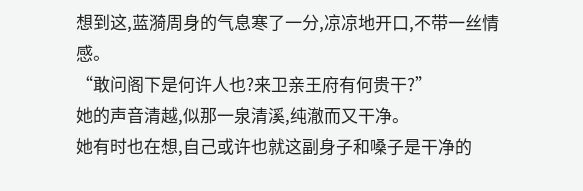想到这,蓝漪周身的气息寒了一分,凉凉地开口,不带一丝情感。
“敢问阁下是何许人也?来卫亲王府有何贵干?”
她的声音清越,似那一泉清溪,纯澈而又干净。
她有时也在想,自己或许也就这副身子和嗓子是干净的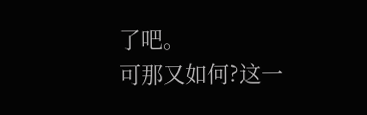了吧。
可那又如何?这一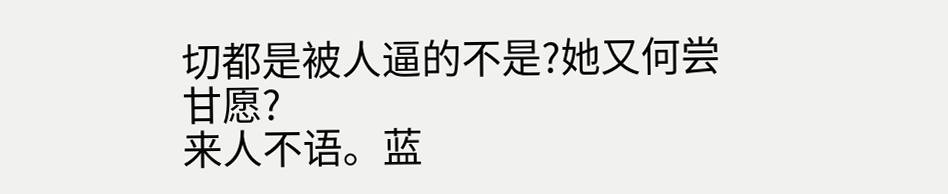切都是被人逼的不是?她又何尝甘愿?
来人不语。蓝